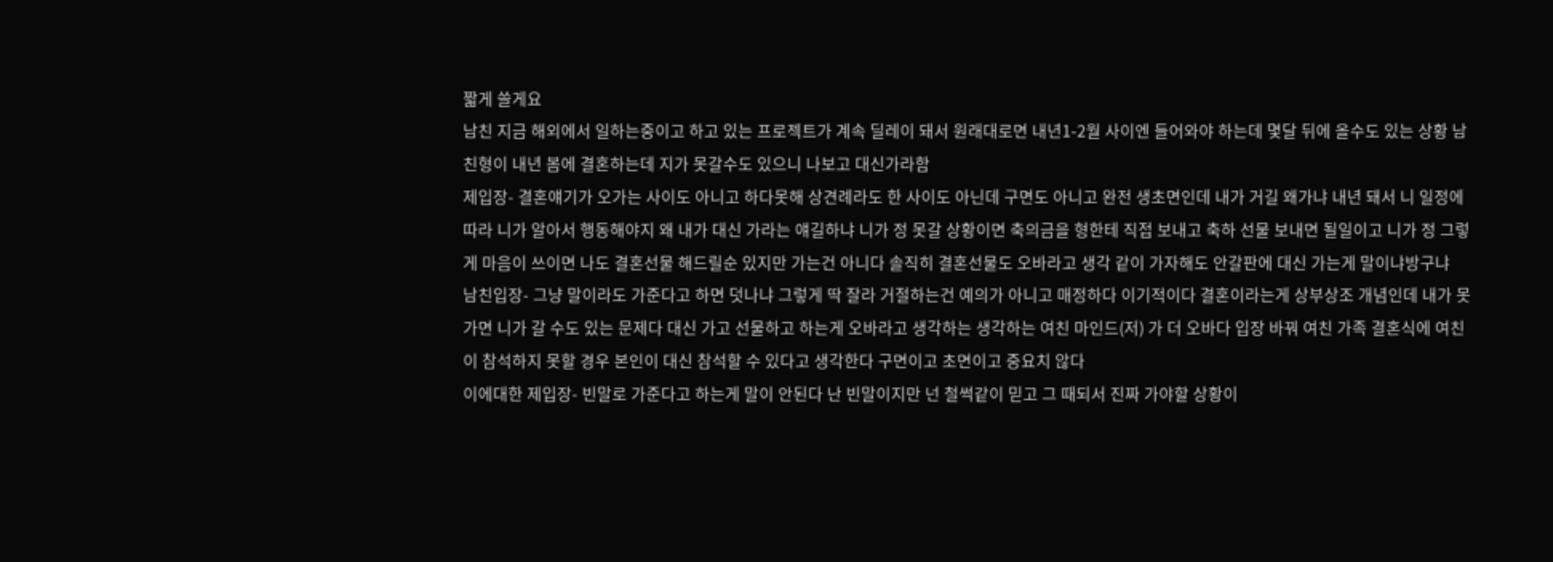짧게 쓸게요
남친 지금 해외에서 일하는중이고 하고 있는 프로젝트가 계속 딜레이 돼서 원래대로면 내년1-2월 사이엔 들어와야 하는데 몇달 뒤에 올수도 있는 상황 남친형이 내년 봄에 결혼하는데 지가 못갈수도 있으니 나보고 대신가라함
제입장- 결혼얘기가 오가는 사이도 아니고 하다못해 상견례라도 한 사이도 아닌데 구면도 아니고 완전 생초면인데 내가 거길 왜가냐 내년 돼서 니 일정에 따라 니가 알아서 행동해야지 왜 내가 대신 가라는 얘길하냐 니가 정 못갈 상황이면 축의금을 형한테 직접 보내고 축하 선물 보내면 될일이고 니가 정 그렇게 마음이 쓰이면 나도 결혼선물 해드릴순 있지만 가는건 아니다 솔직히 결혼선물도 오바라고 생각 같이 가자해도 안갈판에 대신 가는게 말이냐방구냐
남친입장- 그냥 말이라도 가준다고 하면 덧나냐 그렇게 딱 잘라 거절하는건 예의가 아니고 매정하다 이기적이다 결혼이라는게 상부상조 개념인데 내가 못가면 니가 갈 수도 있는 문제다 대신 가고 선물하고 하는게 오바라고 생각하는 생각하는 여친 마인드(저) 가 더 오바다 입장 바꿔 여친 가족 결혼식에 여친이 참석하지 못할 경우 본인이 대신 참석할 수 있다고 생각한다 구면이고 초면이고 중요치 않다
이에대한 제입장- 빈말로 가준다고 하는게 말이 안된다 난 빈말이지만 넌 철썩같이 믿고 그 때되서 진짜 가야할 상황이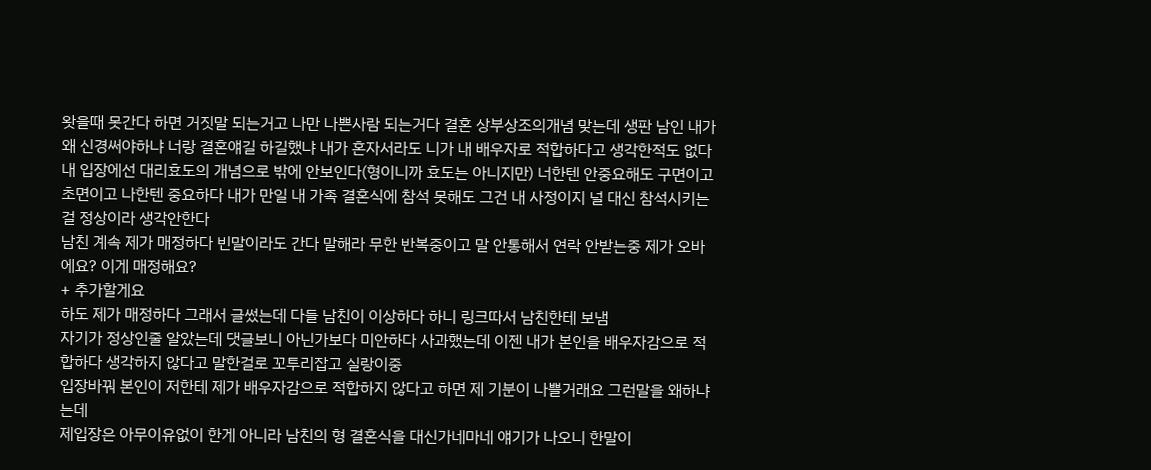왓을때 못간다 하면 거짓말 되는거고 나만 나쁜사람 되는거다 결혼 상부상조의개념 맞는데 생판 남인 내가 왜 신경써야하냐 너랑 결혼얘길 하길했냐 내가 혼자서라도 니가 내 배우자로 적합하다고 생각한적도 없다 내 입장에선 대리효도의 개념으로 밖에 안보인다(형이니까 효도는 아니지만) 너한텐 안중요해도 구면이고 초면이고 나한텐 중요하다 내가 만일 내 가족 결혼식에 참석 못해도 그건 내 사정이지 널 대신 참석시키는걸 정상이라 생각안한다
남친 계속 제가 매정하다 빈말이라도 간다 말해라 무한 반복중이고 말 안통해서 연락 안받는중 제가 오바에요? 이게 매정해요?
+ 추가할게요
하도 제가 매정하다 그래서 글썼는데 다들 남친이 이상하다 하니 링크따서 남친한테 보냄
자기가 정상인줄 알았는데 댓글보니 아닌가보다 미안하다 사과했는데 이젠 내가 본인을 배우자감으로 적합하다 생각하지 않다고 말한걸로 꼬투리잡고 실랑이중
입장바꿔 본인이 저한테 제가 배우자감으로 적합하지 않다고 하면 제 기분이 나쁠거래요 그런말을 왜하냐는데
제입장은 아무이유없이 한게 아니라 남친의 형 결혼식을 대신가네마네 얘기가 나오니 한말이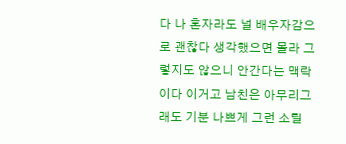다 나 혼자라도 널 배우자감으로 괜찮다 생각했으면 몰라 그렇지도 않으니 안간다는 맥락이다 이거고 남친은 아무리그래도 기분 나쁘게 그런 소릴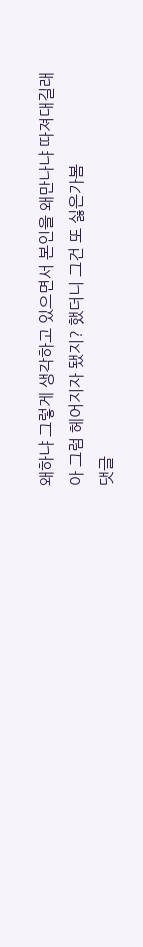왜하냐 그렇게 생각하고 있으면서 본인을 왜만나냐 따져대길래 아 그럼 헤어지자 됐지? 했더니 그건 또 싫은가봄
댓글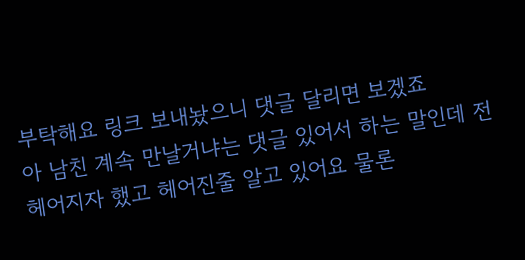부탁해요 링크 보내놨으니 댓글 달리면 보겠죠
아 남친 계속 만날거냐는 댓글 있어서 하는 말인데 전 헤어지자 했고 헤어진줄 알고 있어요 물론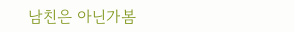남친은 아닌가봄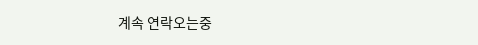계속 연락오는중